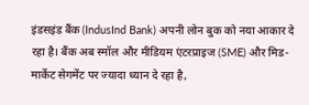इंडसइंड बैंक (IndusInd Bank) अपनी लोन बुक को नया आकार दे रहा है। बैंक अब स्मॉल और मीडियम एंटरप्राइज (SME) और मिड-मार्केट सेगमेंट पर ज्यादा ध्यान दे रहा है,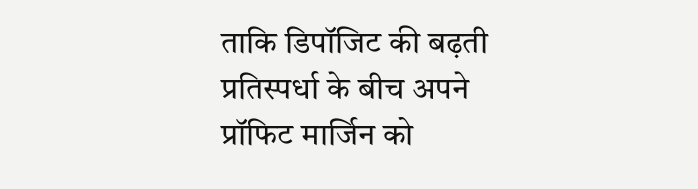ताकि डिपॉजिट की बढ़ती प्रतिस्पर्धा के बीच अपने प्रॉफिट मार्जिन को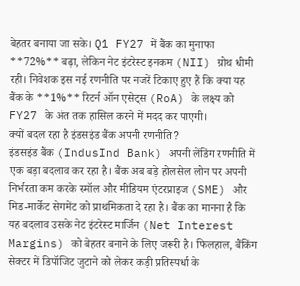बेहतर बनाया जा सके। Q1 FY27 में बैंक का मुनाफा **72%** बढ़ा, लेकिन नेट इंटरेस्ट इनकम (NII) ग्रोथ धीमी रही। निवेशक इस नई रणनीति पर नजरें टिकाए हुए हैं कि क्या यह बैंक के **1%** रिटर्न ऑन एसेट्स (RoA) के लक्ष्य को FY27 के अंत तक हासिल करने में मदद कर पाएगी।
क्यों बदल रहा है इंडसइंड बैंक अपनी रणनीति?
इंडसइंड बैंक (IndusInd Bank) अपनी लेंडिंग रणनीति में एक बड़ा बदलाव कर रहा है। बैंक अब बड़े होलसेल लोन पर अपनी निर्भरता कम करके स्मॉल और मीडियम एंटरप्राइज (SME) और मिड-मार्केट सेगमेंट को प्राथमिकता दे रहा है। बैंक का मानना है कि यह बदलाव उसके नेट इंटरेस्ट मार्जिन (Net Interest Margins) को बेहतर बनाने के लिए जरूरी है। फिलहाल, बैंकिंग सेक्टर में डिपॉजिट जुटाने को लेकर कड़ी प्रतिस्पर्धा के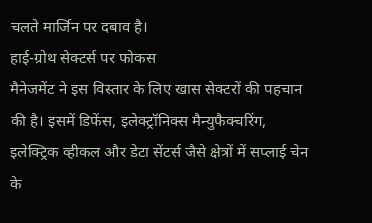चलते मार्जिन पर दबाव है।
हाई-ग्रोथ सेक्टर्स पर फोकस
मैनेजमेंट ने इस विस्तार के लिए खास सेक्टरों की पहचान की है। इसमें डिफेंस, इलेक्ट्रॉनिक्स मैन्युफैक्चरिंग, इलेक्ट्रिक व्हीकल और डेटा सेंटर्स जैसे क्षेत्रों में सप्लाई चेन के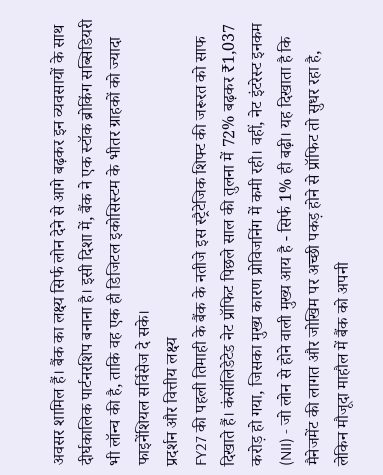अवसर शामिल हैं। बैंक का लक्ष्य सिर्फ लोन देने से आगे बढ़कर इन व्यवसायों के साथ दीर्घकालिक पार्टनरशिप बनाना है। इसी दिशा में, बैंक ने एक स्टॉक ब्रोकिंग सब्सिडियरी भी लॉन्च की है, ताकि वह एक ही डिजिटल इकोसिस्टम के भीतर ग्राहकों को ज्यादा फाइनेंशियल सर्विसेज दे सके।
प्रदर्शन और वित्तीय लक्ष्य
FY27 की पहली तिमाही के बैंक के नतीजे इस स्ट्रैटेजिक शिफ्ट की जरूरत को साफ दिखाते हैं। कंसॉलिडेटेड नेट प्रॉफिट पिछले साल की तुलना में 72% बढ़कर ₹1,037 करोड़ हो गया, जिसका मुख्य कारण प्रोविजनिंग में कमी रही। वहीं, नेट इंटरेस्ट इनकम (NII) - जो लोन से होने वाली मुख्य आय है - सिर्फ 1% ही बढ़ी। यह दिखाता है कि मैनेजमेंट की लागत और जोखिम पर अच्छी पकड़ होने से प्रॉफिट तो सुधर रहा है, लेकिन मौजूदा माहौल में बैंक को अपनी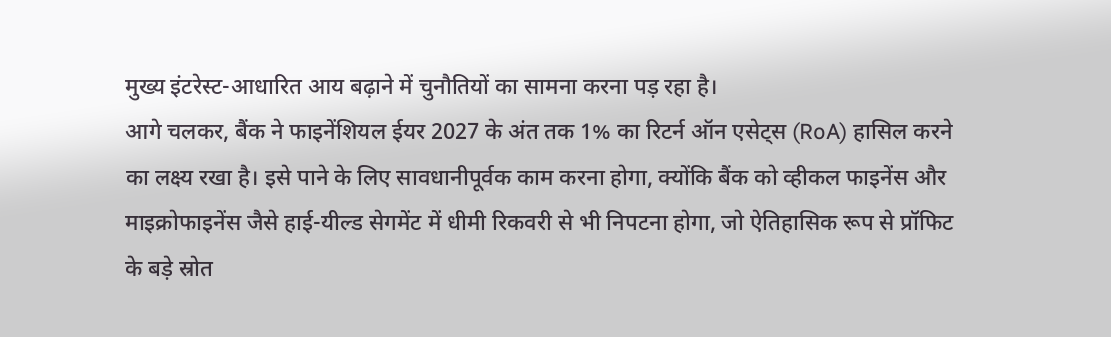मुख्य इंटरेस्ट-आधारित आय बढ़ाने में चुनौतियों का सामना करना पड़ रहा है।
आगे चलकर, बैंक ने फाइनेंशियल ईयर 2027 के अंत तक 1% का रिटर्न ऑन एसेट्स (RoA) हासिल करने का लक्ष्य रखा है। इसे पाने के लिए सावधानीपूर्वक काम करना होगा, क्योंकि बैंक को व्हीकल फाइनेंस और माइक्रोफाइनेंस जैसे हाई-यील्ड सेगमेंट में धीमी रिकवरी से भी निपटना होगा, जो ऐतिहासिक रूप से प्रॉफिट के बड़े स्रोत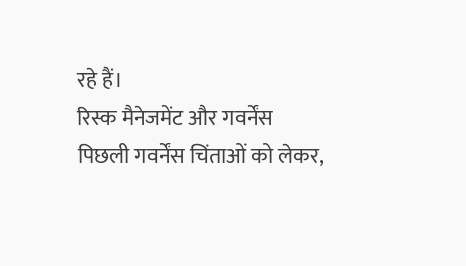रहे हैं।
रिस्क मैनेजमेंट और गवर्नेंस
पिछली गवर्नेंस चिंताओं को लेकर,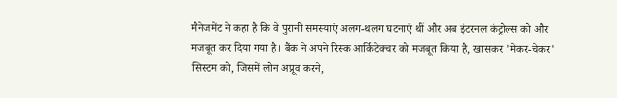मैनेजमेंट ने कहा है कि वे पुरानी समस्याएं अलग-थलग घटनाएं थीं और अब इंटरनल कंट्रोल्स को और मजबूत कर दिया गया है। बैंक ने अपने रिस्क आर्किटेक्चर को मजबूत किया है, खासकर 'मेकर-चेकर' सिस्टम को, जिसमें लोन अप्रूव करने,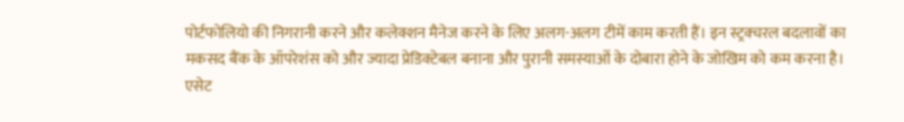पोर्टफोलियो की निगरानी करने और कलेक्शन मैनेज करने के लिए अलग-अलग टीमें काम करती हैं। इन स्ट्रक्चरल बदलावों का मकसद बैंक के ऑपरेशंस को और ज्यादा प्रेडिक्टेबल बनाना और पुरानी समस्याओं के दोबारा होने के जोखिम को कम करना है।
एसेट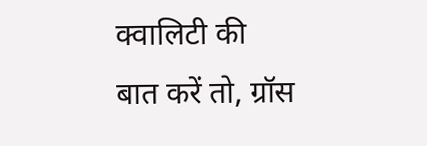क्वालिटी की बात करें तो, ग्रॉस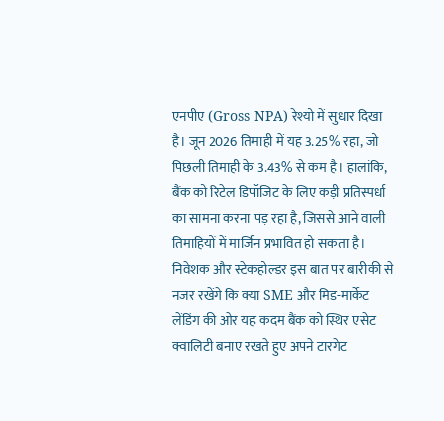एनपीए (Gross NPA) रेश्यो में सुधार दिखा है। जून 2026 तिमाही में यह 3.25% रहा, जो पिछली तिमाही के 3.43% से कम है। हालांकि, बैंक को रिटेल डिपॉजिट के लिए कड़ी प्रतिस्पर्धा का सामना करना पड़ रहा है, जिससे आने वाली तिमाहियों में मार्जिन प्रभावित हो सकता है। निवेशक और स्टेकहोल्डर इस बात पर बारीकी से नजर रखेंगे कि क्या SME और मिड-मार्केट लेंडिंग की ओर यह कदम बैंक को स्थिर एसेट क्वालिटी बनाए रखते हुए अपने टारगेट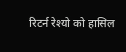रिटर्न रेश्यो को हासिल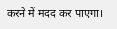करने में मदद कर पाएगा।